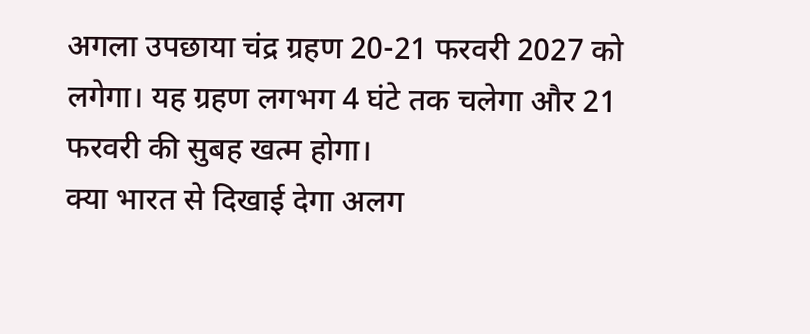अगला उपछाया चंद्र ग्रहण 20-21 फरवरी 2027 को लगेगा। यह ग्रहण लगभग 4 घंटे तक चलेगा और 21 फरवरी की सुबह खत्म होगा।
क्या भारत से दिखाई देगा अलग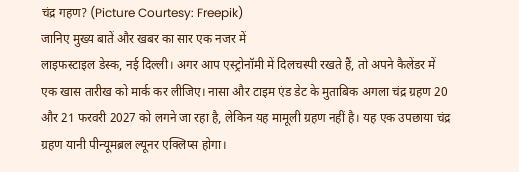चंद्र गहण? (Picture Courtesy: Freepik)
जानिए मुख्य बातें और खबर का सार एक नजर में
लाइफस्टाइल डेस्क, नई दिल्ली। अगर आप एस्ट्रोनॉमी में दिलचस्पी रखते हैं, तो अपने कैलेंडर में एक खास तारीख को मार्क कर लीजिए। नासा और टाइम एंड डेट के मुताबिक अगला चंद्र ग्रहण 20 और 21 फरवरी 2027 को लगने जा रहा है, लेकिन यह मामूली ग्रहण नहीं है। यह एक उपछाया चंद्र ग्रहण यानी पीन्यूमब्रल ल्यूनर एक्लिप्स होगा।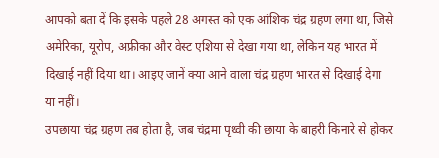आपको बता दें कि इसके पहले 28 अगस्त को एक आंशिक चंद्र ग्रहण लगा था, जिसे अमेरिका, यूरोप, अफ्रीका और वेस्ट एशिया से देखा गया था, लेकिन यह भारत में दिखाई नहीं दिया था। आइए जानें क्या आने वाला चंद्र ग्रहण भारत से दिखाई देगा या नहीं।
उपछाया चंद्र ग्रहण तब होता है, जब चंद्रमा पृथ्वी की छाया के बाहरी किनारे से होकर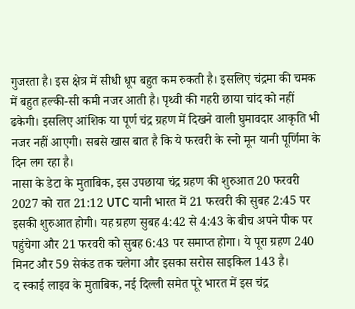गुजरता है। इस क्षेत्र में सीधी धूप बहुत कम रुकती है। इसलिए चंद्रमा की चमक में बहुत हल्की-सी कमी नजर आती है। पृथ्वी की गहरी छाया चांद को नहीं ढकेगी। इसलिए आंशिक या पूर्ण चंद्र ग्रहण में दिखने वाली घुमावदार आकृति भी नजर नहीं आएगी। सबसे खास बात है कि ये फरवरी के स्नो मून यानी पूर्णिमा के दिन लग रहा है।
नासा के डेटा के मुताबिक, इस उपछाया चंद्र ग्रहण की शुरुआत 20 फरवरी 2027 को रात 21:12 UTC यानी भारत में 21 फरवरी की सुबह 2:45 पर इसकी शुरुआत होगी। यह ग्रहण सुबह 4:42 से 4:43 के बीच अपने पीक पर पहुंचेगा और 21 फरवरी को सुबह 6:43 पर समाप्त होगा। ये पूरा ग्रहण 240 मिनट और 59 सेकंड तक चलेगा और इसका सरोस साइकिल 143 है।
द स्काई लाइव के मुताबिक, नई दिल्ली समेत पूरे भारत में इस चंद्र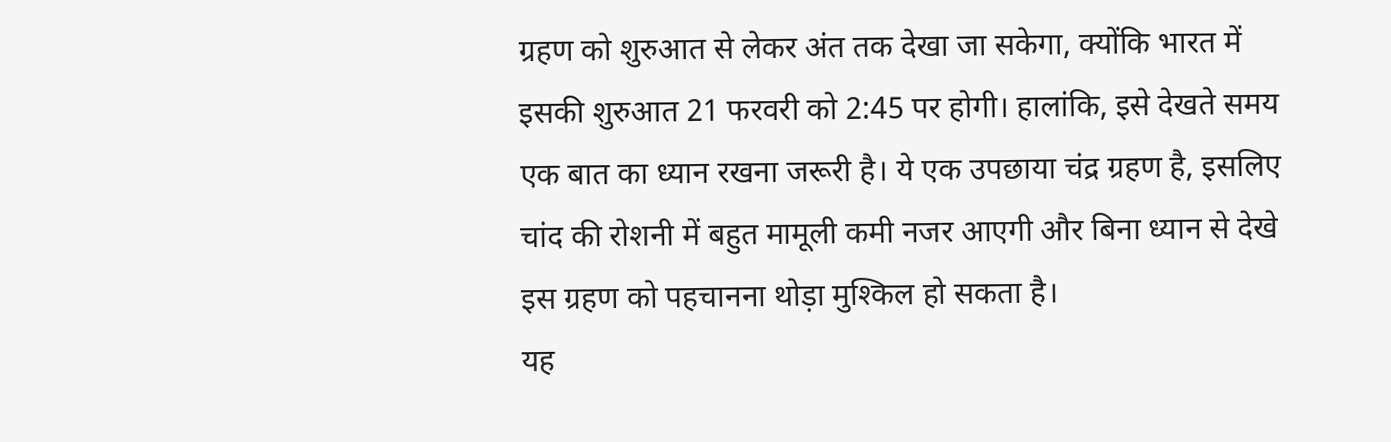ग्रहण को शुरुआत से लेकर अंत तक देखा जा सकेगा, क्योंकि भारत में इसकी शुरुआत 21 फरवरी को 2:45 पर होगी। हालांकि, इसे देखते समय एक बात का ध्यान रखना जरूरी है। ये एक उपछाया चंद्र ग्रहण है, इसलिए चांद की रोशनी में बहुत मामूली कमी नजर आएगी और बिना ध्यान से देखे इस ग्रहण को पहचानना थोड़ा मुश्किल हो सकता है।
यह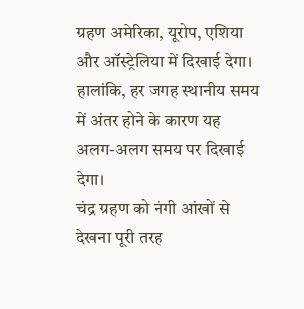ग्रहण अमेरिका, यूरोप, एशिया और ऑस्ट्रेलिया में दिखाई देगा। हालांकि, हर जगह स्थानीय समय में अंतर होने के कारण यह अलग-अलग समय पर दिखाई देगा।
चंद्र ग्रहण को नंगी आंखों से देखना पूरी तरह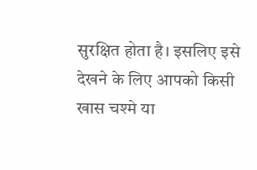सुरक्षित होता है। इसलिए इसे देखने के लिए आपको किसी खास चश्मे या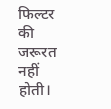फिल्टर की जरूरत नहीं होती।